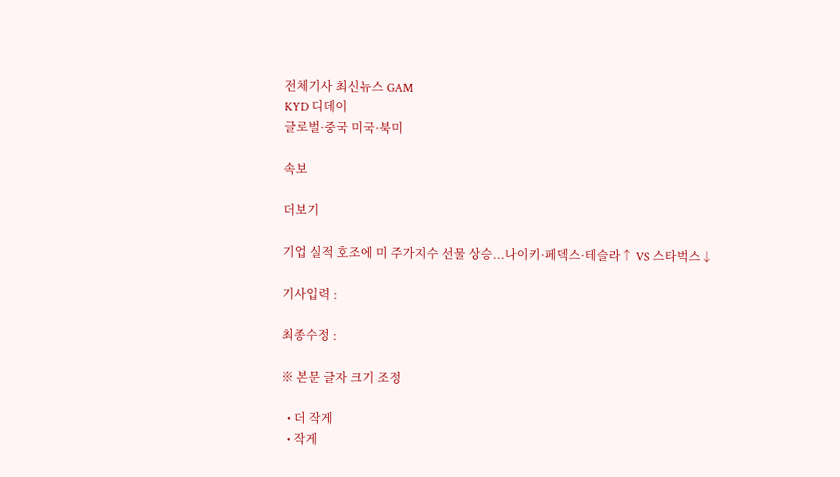전체기사 최신뉴스 GAM
KYD 디데이
글로벌·중국 미국·북미

속보

더보기

기업 실적 호조에 미 주가지수 선물 상승...나이키·페덱스·테슬라↑ VS 스타벅스↓

기사입력 :

최종수정 :

※ 본문 글자 크기 조정

  • 더 작게
  • 작게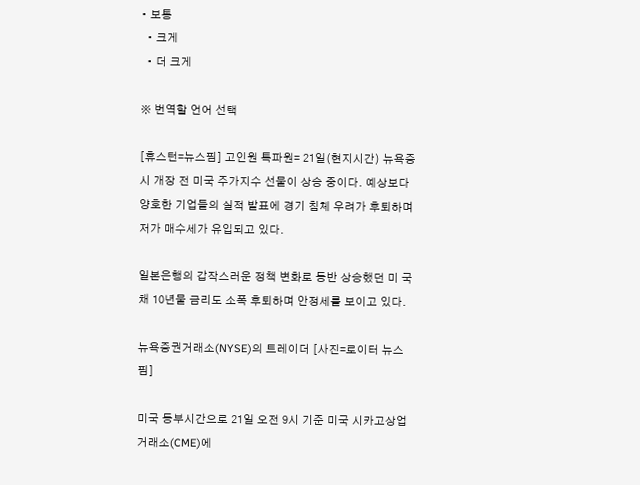• 보통
  • 크게
  • 더 크게

※ 번역할 언어 선택

[휴스턴=뉴스핌] 고인원 특파원= 21일(현지시간) 뉴욕증시 개장 전 미국 주가지수 선물이 상승 중이다. 예상보다 양호한 기업들의 실적 발표에 경기 침체 우려가 후퇴하며 저가 매수세가 유입되고 있다.

일본은행의 갑작스러운 정책 변화로 동반 상승했던 미 국채 10년물 금리도 소폭 후퇴하며 안정세를 보이고 있다.

뉴욕증권거래소(NYSE)의 트레이더 [사진=로이터 뉴스핌]

미국 동부시간으로 21일 오전 9시 기준 미국 시카고상업거래소(CME)에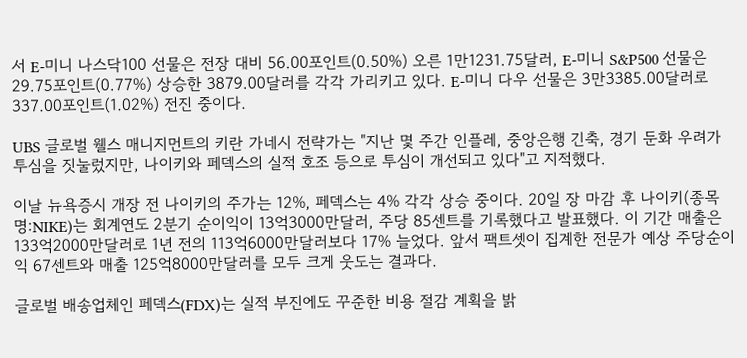서 E-미니 나스닥100 선물은 전장 대비 56.00포인트(0.50%) 오른 1만1231.75달러, E-미니 S&P500 선물은 29.75포인트(0.77%) 상승한 3879.00달러를 각각 가리키고 있다. E-미니 다우 선물은 3만3385.00달러로 337.00포인트(1.02%) 전진 중이다.

UBS 글로벌 웰스 매니지먼트의 키란 가네시 전략가는 "지난 몇 주간 인플레, 중앙은행 긴축, 경기 둔화 우려가 투심을 짓눌렀지만, 나이키와 페덱스의 실적 호조 등으로 투심이 개선되고 있다"고 지적했다.

이날 뉴욕증시 개장 전 나이키의 주가는 12%, 페덱스는 4% 각각 상승 중이다. 20일 장 마감 후 나이키(종목명:NIKE)는 회계연도 2분기 순이익이 13억3000만달러, 주당 85센트를 기록했다고 발표했다. 이 기간 매출은 133억2000만달러로 1년 전의 113억6000만달러보다 17% 늘었다. 앞서 팩트셋이 집계한 전문가 예상 주당순이익 67센트와 매출 125억8000만달러를 모두 크게 웃도는 결과다.

글로벌 배송업체인 페덱스(FDX)는 실적 부진에도 꾸준한 비용 절감 계획을 밝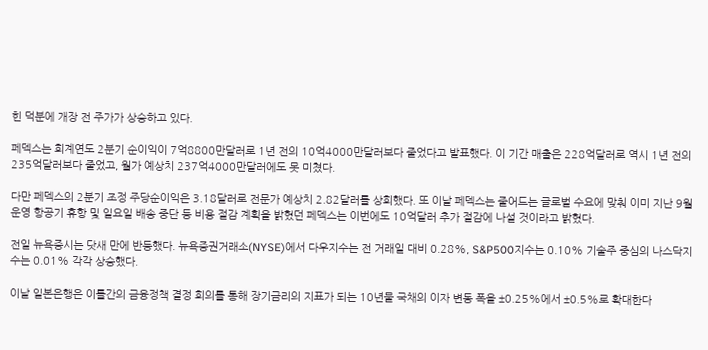힌 덕분에 개장 전 주가가 상승하고 있다.

페덱스는 회계연도 2분기 순이익이 7억8800만달러로 1년 전의 10억4000만달러보다 줄었다고 발표했다. 이 기간 매출은 228억달러로 역시 1년 전의 235억달러보다 줄었고, 월가 예상치 237억4000만달러에도 못 미쳤다.

다만 페덱스의 2분기 조정 주당순이익은 3.18달러로 전문가 예상치 2.82달러를 상회했다. 또 이날 페덱스는 줄어드는 글로벌 수요에 맞춰 이미 지난 9월 운영 항공기 휴항 및 일요일 배송 중단 등 비용 절감 계획을 밝혔던 페덱스는 이번에도 10억달러 추가 절감에 나설 것이라고 밝혔다.

전일 뉴욕증시는 닷새 만에 반등했다. 뉴욕증권거래소(NYSE)에서 다우지수는 전 거래일 대비 0.28%, S&P500지수는 0.10% 기술주 중심의 나스닥지수는 0.01% 각각 상승했다.

이날 일본은행은 이틀간의 금융정책 결정 회의를 통해 장기금리의 지표가 되는 10년물 국채의 이자 변동 폭을 ±0.25%에서 ±0.5%로 확대한다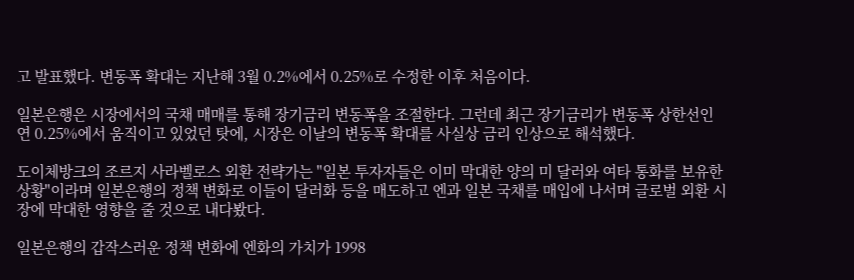고 발표했다. 변동폭 확대는 지난해 3월 0.2%에서 0.25%로 수정한 이후 처음이다.

일본은행은 시장에서의 국채 매매를 통해 장기금리 변동폭을 조절한다. 그런데 최근 장기금리가 변동폭 상한선인 연 0.25%에서 움직이고 있었던 탓에, 시장은 이날의 변동폭 확대를 사실상 금리 인상으로 해석했다.

도이체방크의 조르지 사라벨로스 외환 전략가는 "일본 투자자들은 이미 막대한 양의 미 달러와 여타 통화를 보유한 상황"이라며 일본은행의 정책 변화로 이들이 달러화 등을 매도하고 엔과 일본 국채를 매입에 나서며 글로벌 외환 시장에 막대한 영향을 줄 것으로 내다봤다.

일본은행의 갑작스러운 정책 변화에 엔화의 가치가 1998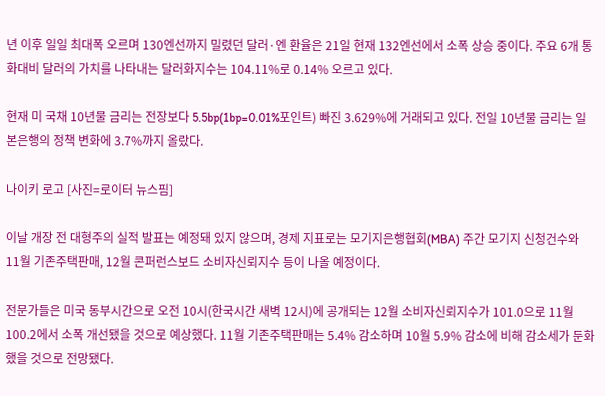년 이후 일일 최대폭 오르며 130엔선까지 밀렸던 달러·엔 환율은 21일 현재 132엔선에서 소폭 상승 중이다. 주요 6개 통화대비 달러의 가치를 나타내는 달러화지수는 104.11%로 0.14% 오르고 있다.

현재 미 국채 10년물 금리는 전장보다 5.5bp(1bp=0.01%포인트) 빠진 3.629%에 거래되고 있다. 전일 10년물 금리는 일본은행의 정책 변화에 3.7%까지 올랐다.

나이키 로고 [사진=로이터 뉴스핌]

이날 개장 전 대형주의 실적 발표는 예정돼 있지 않으며, 경제 지표로는 모기지은행협회(MBA) 주간 모기지 신청건수와 11월 기존주택판매, 12월 콘퍼런스보드 소비자신뢰지수 등이 나올 예정이다.

전문가들은 미국 동부시간으로 오전 10시(한국시간 새벽 12시)에 공개되는 12월 소비자신뢰지수가 101.0으로 11월 100.2에서 소폭 개선됐을 것으로 예상했다. 11월 기존주택판매는 5.4% 감소하며 10월 5.9% 감소에 비해 감소세가 둔화했을 것으로 전망됐다.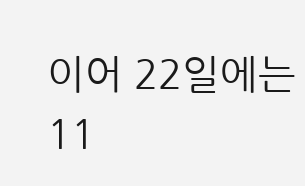이어 22일에는 11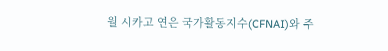월 시카고 연은 국가활동지수(CFNAI)와 주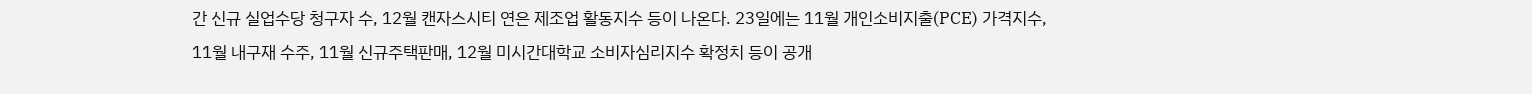간 신규 실업수당 청구자 수, 12월 캔자스시티 연은 제조업 활동지수 등이 나온다. 23일에는 11월 개인소비지출(PCE) 가격지수, 11월 내구재 수주, 11월 신규주택판매, 12월 미시간대학교 소비자심리지수 확정치 등이 공개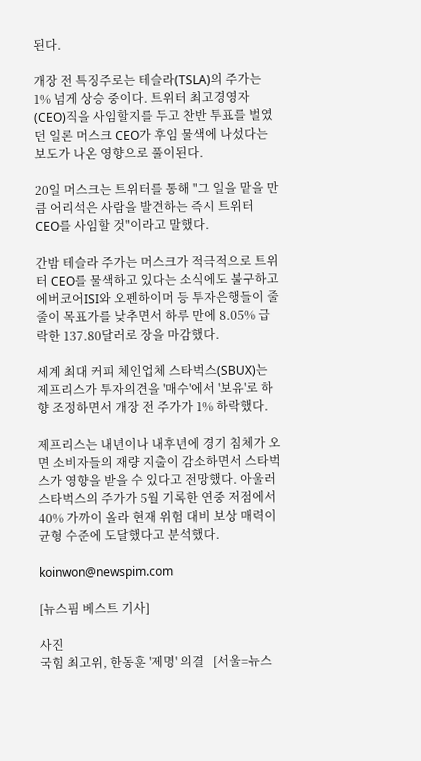된다.

개장 전 특징주로는 테슬라(TSLA)의 주가는 1% 넘게 상승 중이다. 트위터 최고경영자(CEO)직을 사임할지를 두고 찬반 투표를 벌였던 일론 머스크 CEO가 후임 물색에 나섰다는 보도가 나온 영향으로 풀이된다.

20일 머스크는 트위터를 통해 "그 일을 맡을 만큼 어리석은 사람을 발견하는 즉시 트위터 CEO를 사임할 것"이라고 말했다.

간밤 테슬라 주가는 머스크가 적극적으로 트위터 CEO를 물색하고 있다는 소식에도 불구하고 에버코어ISI와 오펜하이머 등 투자은행들이 줄줄이 목표가를 낮추면서 하루 만에 8.05% 급락한 137.80달러로 장을 마감했다.

세계 최대 커피 체인업체 스타벅스(SBUX)는 제프리스가 투자의견을 '매수'에서 '보유'로 하향 조정하면서 개장 전 주가가 1% 하락했다.

제프리스는 내년이나 내후년에 경기 침체가 오면 소비자들의 재량 지출이 감소하면서 스타벅스가 영향을 받을 수 있다고 전망했다. 아울러 스타벅스의 주가가 5월 기록한 연중 저점에서 40% 가까이 올라 현재 위험 대비 보상 매력이 균형 수준에 도달했다고 분석했다.

koinwon@newspim.com

[뉴스핌 베스트 기사]

사진
국힘 최고위, 한동훈 '제명' 의결   [서울=뉴스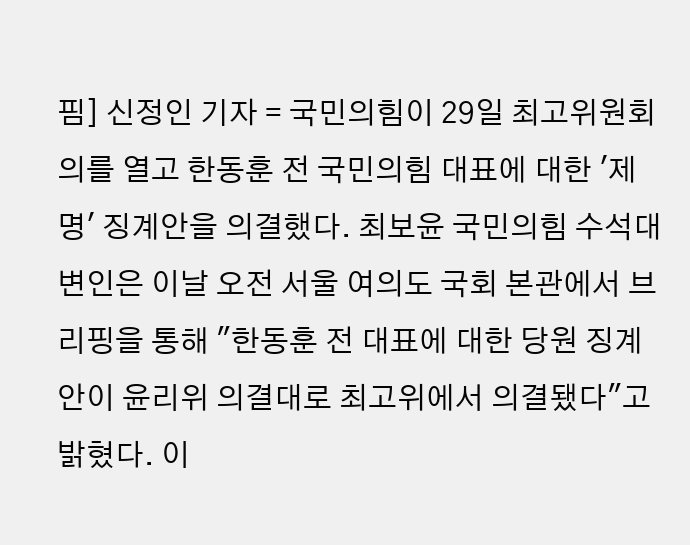핌] 신정인 기자 = 국민의힘이 29일 최고위원회의를 열고 한동훈 전 국민의힘 대표에 대한 '제명' 징계안을 의결했다. 최보윤 국민의힘 수석대변인은 이날 오전 서울 여의도 국회 본관에서 브리핑을 통해 "한동훈 전 대표에 대한 당원 징계안이 윤리위 의결대로 최고위에서 의결됐다"고 밝혔다. 이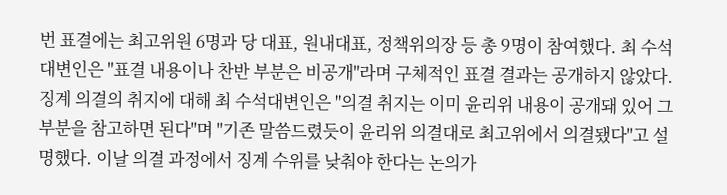번 표결에는 최고위원 6명과 당 대표, 원내대표, 정책위의장 등 총 9명이 참여했다. 최 수석대변인은 "표결 내용이나 찬반 부분은 비공개"라며 구체적인 표결 결과는 공개하지 않았다. 징계 의결의 취지에 대해 최 수석대변인은 "의결 취지는 이미 윤리위 내용이 공개돼 있어 그 부분을 참고하면 된다"며 "기존 말씀드렸듯이 윤리위 의결대로 최고위에서 의결됐다"고 설명했다. 이날 의결 과정에서 징계 수위를 낮춰야 한다는 논의가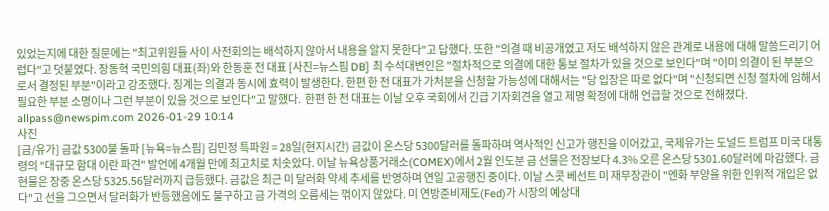있었는지에 대한 질문에는 "최고위원들 사이 사전회의는 배석하지 않아서 내용을 알지 못한다"고 답했다. 또한 "의결 때 비공개였고 저도 배석하지 않은 관계로 내용에 대해 말씀드리기 어렵다"고 덧붙였다. 장동혁 국민의힘 대표(좌)와 한동훈 전 대표 [사진=뉴스핌 DB] 최 수석대변인은 "절차적으로 의결에 대한 통보 절차가 있을 것으로 보인다"며 "이미 의결이 된 부분으로서 결정된 부분"이라고 강조했다. 징계는 의결과 동시에 효력이 발생한다. 한편 한 전 대표가 가처분을 신청할 가능성에 대해서는 "당 입장은 따로 없다"며 "신청되면 신청 절차에 임해서 필요한 부분 소명이나 그런 부분이 있을 것으로 보인다"고 말했다.  한편 한 전 대표는 이날 오후 국회에서 긴급 기자회견을 열고 제명 확정에 대해 언급할 것으로 전해졌다. allpass@newspim.com 2026-01-29 10:14
사진
[금/유가] 금값 5300불 돌파 [뉴욕=뉴스핌] 김민정 특파원 = 28일(현지시간) 금값이 온스당 5300달러를 돌파하며 역사적인 신고가 행진을 이어갔고, 국제유가는 도널드 트럼프 미국 대통령의 "대규모 함대 이란 파견" 발언에 4개월 만에 최고치로 치솟았다. 이날 뉴욕상품거래소(COMEX)에서 2월 인도분 금 선물은 전장보다 4.3% 오른 온스당 5301.60달러에 마감했다. 금 현물은 장중 온스당 5325.56달러까지 급등했다. 금값은 최근 미 달러화 약세 추세를 반영하며 연일 고공행진 중이다. 이날 스콧 베선트 미 재무장관이 "엔화 부양을 위한 인위적 개입은 없다"고 선을 그으면서 달러화가 반등했음에도 불구하고 금 가격의 오름세는 꺾이지 않았다. 미 연방준비제도(Fed)가 시장의 예상대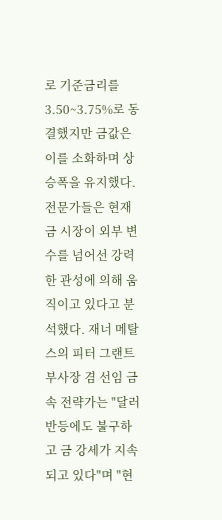로 기준금리를 3.50~3.75%로 동결했지만 금값은 이를 소화하며 상승폭을 유지했다. 전문가들은 현재 금 시장이 외부 변수를 넘어선 강력한 관성에 의해 움직이고 있다고 분석했다. 재너 메탈스의 피터 그랜트 부사장 겸 선임 금속 전략가는 "달러 반등에도 불구하고 금 강세가 지속되고 있다"며 "현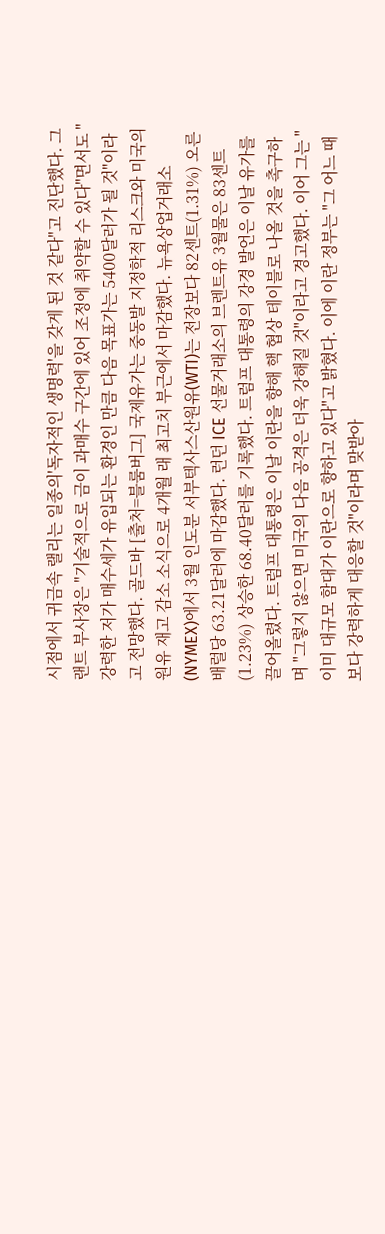시점에서 귀금속 랠리는 일종의'독자적인 생명력'을 갖게 된 것 같다"고 진단했다. 그랜트 부사장은 "기술적으로 금이 과매수 구간에 있어 조정에 취약할 수 있다"면서도 "강력한 저가 매수세가 유입되는 환경인 만큼 다음 목표가는 5400달러가 될 것"이라고 전망했다. 골드바 [출처=블룸버그] 국제유가는 중동발 지정학적 리스크와 미국의 원유 재고 감소 소식으로 4개월 래 최고치 부근에서 마감했다. 뉴욕상업거래소(NYMEX)에서 3월 인도분 서부텍사스산원유(WTI)는 전장보다 82센트(1.31%) 오른 배럴당 63.21달러에 마감했다. 런던 ICE 선물거래소의 브렌트유 3월물은 83센트(1.23%) 상승한 68.40달러를 기록했다. 트럼프 대통령의 강경 발언은 이날 유가를 끌어올렸다. 트럼프 대통령은 이날 이란을 향해 핵 협상 테이블로 나올 것을 촉구하며 "그렇지 않으면 미국의 다음 공격은 더욱 강해질 것"이라고 경고했다. 이어 그는 "이미 대규모 함대가 이란으로 향하고 있다"고 밝혔다. 이에 이란 정부는 "그 어느 때보다 강력하게 대응할 것"이라며 맞받아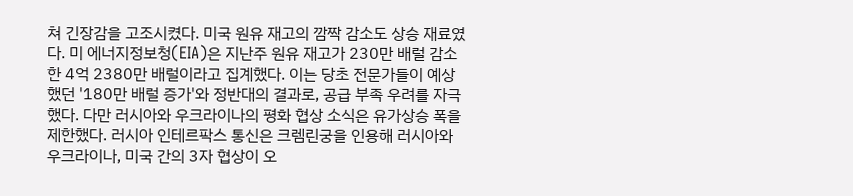쳐 긴장감을 고조시켰다. 미국 원유 재고의 깜짝 감소도 상승 재료였다. 미 에너지정보청(EIA)은 지난주 원유 재고가 230만 배럴 감소한 4억 2380만 배럴이라고 집계했다. 이는 당초 전문가들이 예상했던 '180만 배럴 증가'와 정반대의 결과로, 공급 부족 우려를 자극했다. 다만 러시아와 우크라이나의 평화 협상 소식은 유가상승 폭을 제한했다. 러시아 인테르팍스 통신은 크렘린궁을 인용해 러시아와 우크라이나, 미국 간의 3자 협상이 오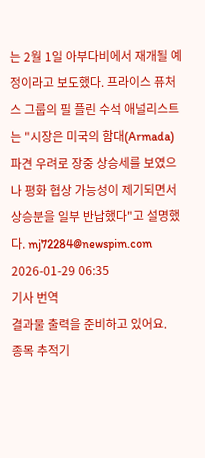는 2월 1일 아부다비에서 재개될 예정이라고 보도했다. 프라이스 퓨처스 그룹의 필 플린 수석 애널리스트는 "시장은 미국의 함대(Armada) 파견 우려로 장중 상승세를 보였으나 평화 협상 가능성이 제기되면서 상승분을 일부 반납했다"고 설명했다. mj72284@newspim.com 2026-01-29 06:35
기사 번역
결과물 출력을 준비하고 있어요.
종목 추적기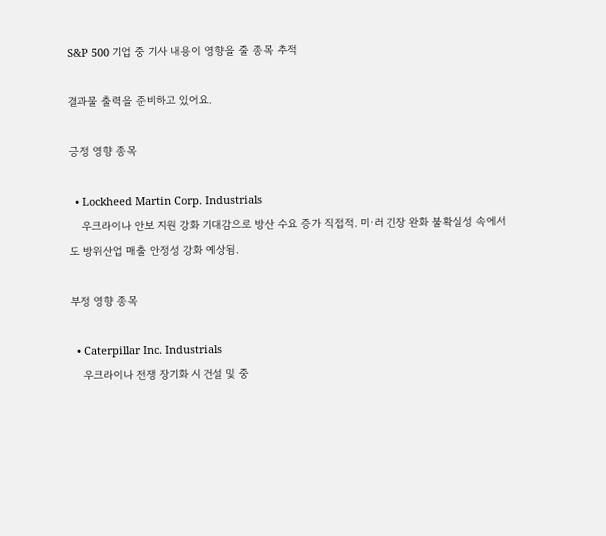S&P 500 기업 중 기사 내용이 영향을 줄 종목 추적

결과물 출력을 준비하고 있어요.

긍정 영향 종목

  • Lockheed Martin Corp. Industrials
    우크라이나 안보 지원 강화 기대감으로 방산 수요 증가 직접적. 미·러 긴장 완화 불확실성 속에서도 방위산업 매출 안정성 강화 예상됨.

부정 영향 종목

  • Caterpillar Inc. Industrials
    우크라이나 전쟁 장기화 시 건설 및 중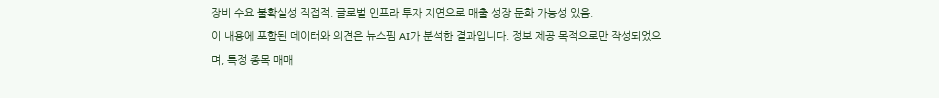장비 수요 불확실성 직접적. 글로벌 인프라 투자 지연으로 매출 성장 둔화 가능성 있음.
이 내용에 포함된 데이터와 의견은 뉴스핌 AI가 분석한 결과입니다. 정보 제공 목적으로만 작성되었으며, 특정 종목 매매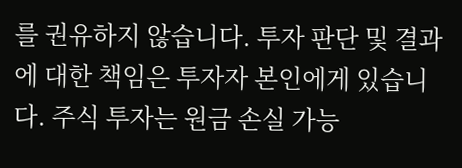를 권유하지 않습니다. 투자 판단 및 결과에 대한 책임은 투자자 본인에게 있습니다. 주식 투자는 원금 손실 가능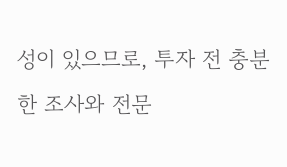성이 있으므로, 투자 전 충분한 조사와 전문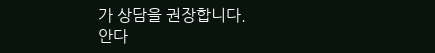가 상담을 권장합니다.
안다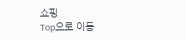쇼핑
Top으로 이동